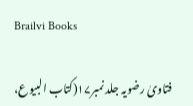Brailvi Books

فتاویٰ رضویہ جلد نمبر۱۷(کتاب البیوع،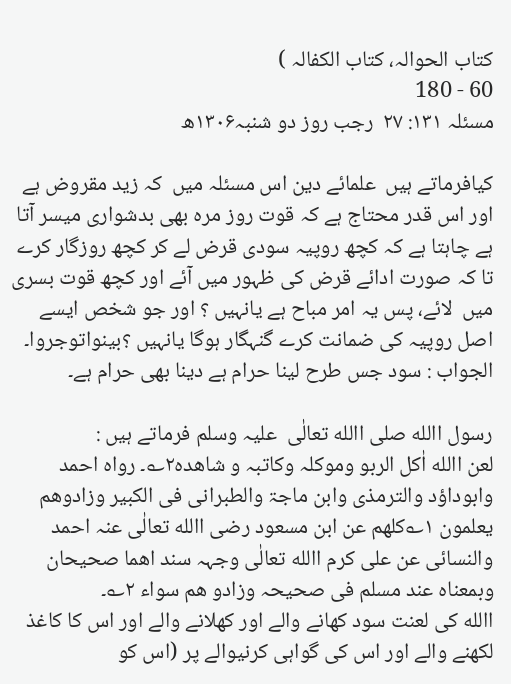کتاب الحوالہ، کتاب الکفالہ )
60 - 180
مسئلہ ۱۳۱: ۲۷  رجب روز دو شنبہ۱۳۰۶ھ

کیافرماتے ہیں  علمائے دین اس مسئلہ میں  کہ زید مقروض ہے اور اس قدر محتاج ہے کہ قوت روز مرہ بھی بدشواری میسر آتا ہے چاہتا ہے کہ کچھ روپیہ سودی قرض لے کر کچھ روزگار کرے تا کہ صورت ادائے قرض کی ظہور میں آئے اور کچھ قوت بسری میں  لائے، پس یہ امر مباح ہے یانہیں ؟ اور جو شخص ایسے اصل روپیہ کی ضمانت کرے گنہگار ہوگا یانہیں ؟بینواتوجروا۔
الجواب : سود جس طرح لینا حرام ہے دینا بھی حرام ہے۔

رسول االله صلی االله تعالٰی  علیہ وسلم فرماتے ہیں :
لعن االله اٰکل الربو وموکلہ وکاتبہ و شاھدہ۲؎۔ رواہ احمد وابوداؤد والترمذی وابن ماجۃ والطبرانی فی الکبیر وزادوھم یعلمون ۱؎کلھم عن ابن مسعود رضی االله تعالٰی عنہ احمد والنسائی عن علی کرم االله تعالٰی وجہہ سند اھما صحیحان وبمعناہ عند مسلم فی صحیحہ وزادو ھم سواء ۲؎۔
االله کی لعنت سود کھانے والے اور کھلانے والے اور اس کا کاغذ لکھنے والے اور اس کی گواہی کرنیوالے پر (اس کو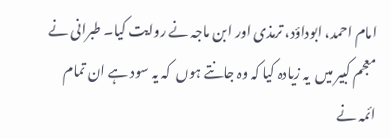امام احمد، ابوداؤد، ترمذی اور ابن ماجہ نے روایت کیا۔ طبرانی نے معجم کبیر میں  یہ زیادہ کیا کہ وہ جانتے ہوں  کہ یہ سود ہے ان تمام ائمہ نے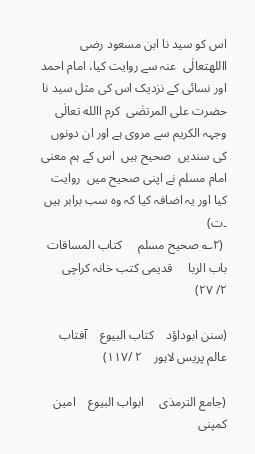اس کو سید نا ابن مسعود رضی االلهتعالٰی  عنہ سے روایت کیا، امام احمد اور نسائی کے نزدیک اس کی مثل سید نا حضرت علی المرتضٰی  کرم االله تعالٰی  وجہہ الکریم سے مروی ہے اور ان دونوں  کی سندیں  صحیح ہیں  اس کے ہم معنی امام مسلم نے اپنی صحیح میں  روایت کیا اور یہ اضافہ کیا کہ وہ سب برابر ہیں ۔ت)
 (۲؎ صحیح مسلم     کتاب المساقات    باب الربا     قدیمی کتب خانہ کراچی     ۲/ ۲۷)

(سنن ابوداؤد    کتاب البیوع    آفتاب عالم پریس لاہور    ۲ /۱۱۷)

(جامع الترمذی     ابواب البیوع    امین کمپنی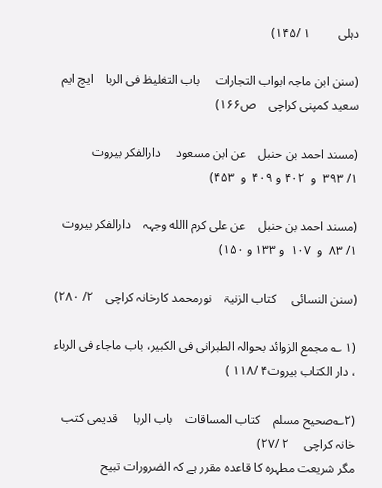دہلی         ۱ /۱۴۵)

(سنن ابن ماجہ ابواب التجارات     باب التغلیظ فی الربا    ایچ ایم سعید کمپنی کراچی    ص۱۶۶)

(مسند احمد بن حنبل    عن ابن مسعود     دارالفکر بیروت           ۱/ ۳۹۳  و  ۴۰۲ و ۴۰۹  و  ۴۵۳)

(مسند احمد بن حنبل    عن علی کرم االله وجہہ    دارالفکر بیروت     ۱/ ۸۳  و  ۱۰۷  و ۱۳۳ و ۱۵۰)

(سنن النسائی     کتاب الزنیۃ    نورمحمد کارخانہ کراچی    ۲/ ۲۸۰)

(۱ ؎ مجمع الزوائد بحوالہ الطبرانی فی الکبیر، باب ماجاء فی الرباء ، دار الکتاب بیروت۴ /۱۱۸ )

(۲؎صحیح مسلم    کتاب المساقات    باب الربا     قدیمی کتب خانہ کراچی     ۲ /۲۷)
مگر شریعت مطہرہ کا قاعدہ مقرر ہے کہ الضرورات تبیح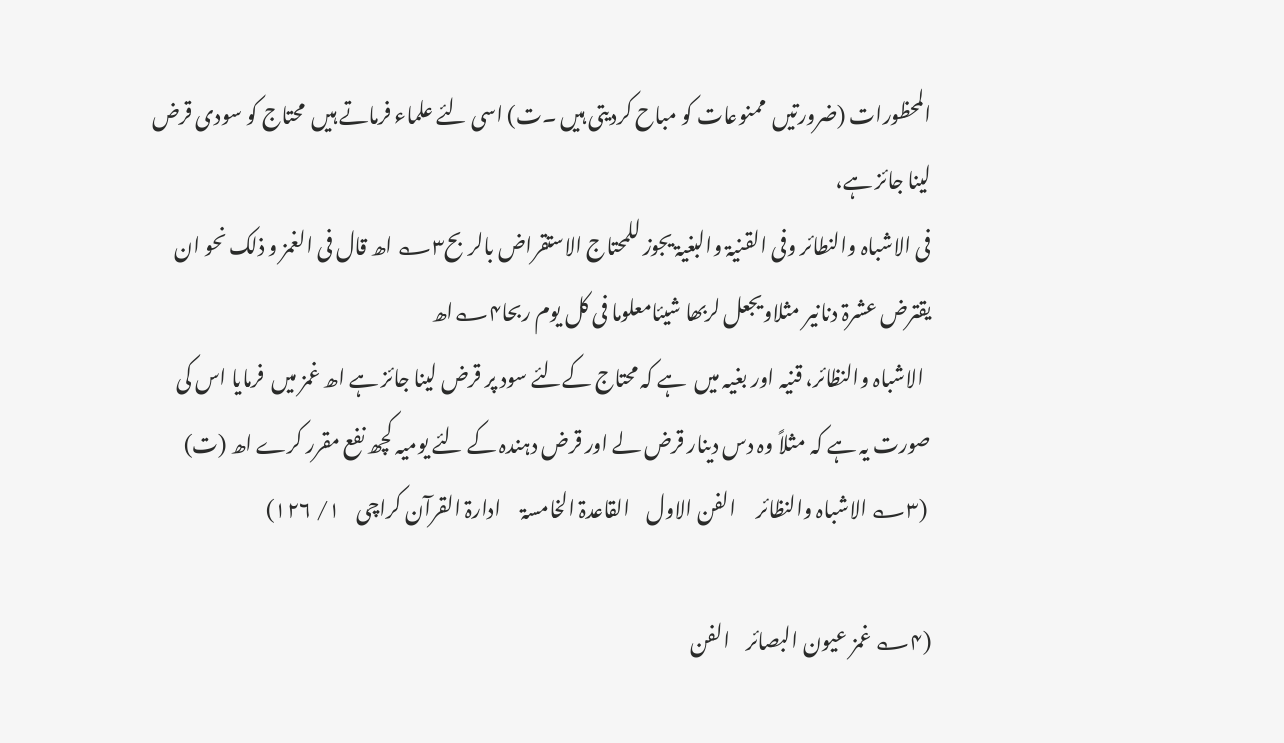المحظورات (ضرورتیں  ممنوعات کو مباح کردیتی ہیں ۔ت) اسی لئے علماء فرماتے ہیں  محتاج کو سودی قرض لینا جائز ہے،
فی الاشباہ والنطائر وفی القنیۃ والبغیۃ یجوز للمحتاج الاستقراض بالربح۳؎ اھ قال فی الغمز و ذلک نحو ان یقترض عشرۃ دنانیر مثلاویجعل لربھا شیئامعلوما فی کل یوم ربحا۴؎اھ
  الاشباہ والنظائر، قنیہ اور بغیہ میں  ہے کہ محتاج کےلئے سود پر قرض لینا جائز ہے اھ غمز میں  فرمایا اس کی صورت یہ ہے کہ مثلاً وہ دس دینار قرض لے اور قرض دہندہ کے لئے یومیہ کچھ نفع مقرر کرے اھ (ت)
 (۳؎ الاشباہ والنظائر     الفن الاول    القاعدۃ الخامسۃ     ادارۃ القرآن کراچی    ۱/ ۱۲۶)

(۴؎ غمز عیون البصائر    الفن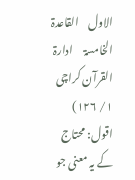الاول    القاعدۃ الخامسۃ     ادارۃ القرآن کراچی    ۱/ ۱۲۶)
اقول: محتاج کے یہ معنی جو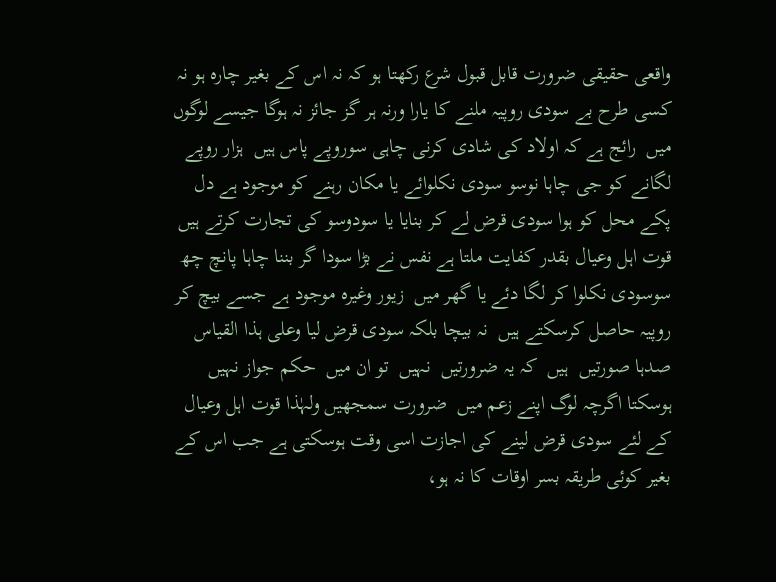واقعی حقیقی ضرورت قابل قبول شرع رکھتا ہو کہ نہ اس کے بغیر چارہ ہو نہ کسی طرح بے سودی روپیہ ملنے کا یارا ورنہ ہر گز جائز نہ ہوگا جیسے لوگوں  میں  رائج ہے کہ اولاد کی شادی کرنی چاہی سوروپے پاس ہیں  ہزار روپے لگانے کو جی چاہا نوسو سودی نکلوائے یا مکان رہنے کو موجود ہے دل پکے محل کو ہوا سودی قرض لے کر بنایا یا سودوسو کی تجارت کرتے ہیں  قوت اہل وعیال بقدر کفایت ملتا ہے نفس نے بڑا سودا گر بننا چاہا پانچ چھ سوسودی نکلوا کر لگا دئے یا گھر میں  زیور وغیرہ موجود ہے جسے بیچ کر روپیہ حاصل کرسکتے ہیں  نہ بیچا بلکہ سودی قرض لیا وعلی ہذا القیاس صدہا صورتیں  ہیں  کہ یہ ضرورتیں  نہیں  تو ان میں  حکم جواز نہیں  ہوسکتا اگرچہ لوگ اپنے زعم میں  ضرورت سمجھیں ولہٰذا قوت اہل وعیال کے لئے سودی قرض لینے کی اجازت اسی وقت ہوسکتی ہے جب اس کے بغیر کوئی طریقہ بسر اوقات کا نہ ہو،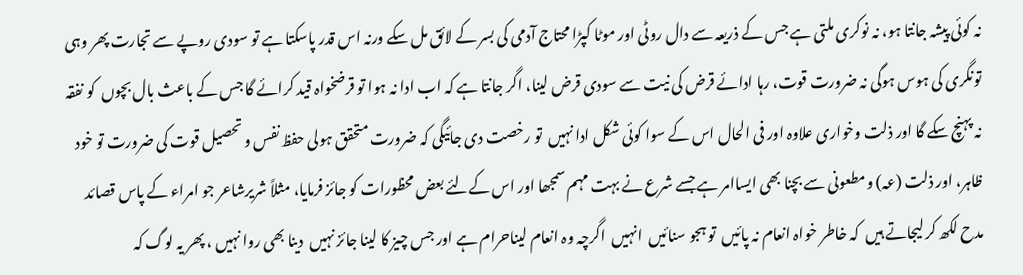نہ کوئی پیشہ جانتا ہو، نہ نوکری ملتی ہے جس کے ذریعہ سے دال روٹی اور موٹا کپڑا محتاج آدمی کی بسر کے لائق مل سکے ورنہ اس قدر پاسکتا ہے تو سودی روپے سے تجارت پھر وہی تونگری کی ہوس ہوگی نہ ضرورت قوت، رہا ادائے قرض کی نیت سے سودی قرض لینا، اگر جانتا ہے کہ اب ادا نہ ہوا تو قرضخواہ قید کرائے گا جس کے باعث بال بچوں  کو نفقہ نہ پہنچ سکے گا اور ذلت وخواری علاوہ اور فی الحال اس کے سوا کوئی شکل ادا نہیں  تو رخصت دی جائیگی کہ ضرورت متحقق ہولی حفظ نفس و تحصیل قوت کی ضرورت تو خود ظاہر، اور ذلت (عہ) ومطعونی سے بچنا بھی ایساامر ہے جسے شرع نے بہت مہم سمجھا اور اس کےلئے بعض محظورات کو جائز فرمایا، مثلاً شریرشاعر جو امراء کے پاس قصائد مدح لکھ کر لیجاتے ہیں  کہ خاطر خواہ انعام نہ پائیں  تو ہجو سنائیں  انہیں  اگرچہ وہ انعام لیناحرام ہے اور جس چیز کا لینا جائز نہیں  دینا بھی روا نہیں ، پھر یہ لوگ کہ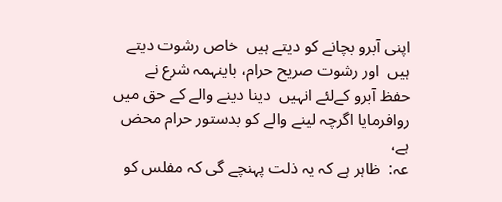اپنی آبرو بچانے کو دیتے ہیں  خاص رشوت دیتے ہیں  اور رشوت صریح حرام، باینہمہ شرع نے حفظ آبرو کےلئے انہیں  دینا دینے والے کے حق میں  روافرمایا اگرچہ لینے والے کو بدستور حرام محض ہے،
عہ:  ظاہر ہے کہ یہ ذلت پہنچے گی کہ مفلس کو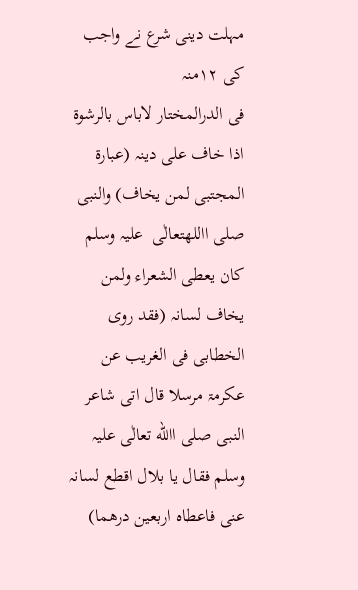مہلت دینی شرع نے واجب کی ۱۲منہ
فی الدرالمختار لاباس بالرشوۃ اذا خاف علی دینہ (عبارۃ المجتبی لمن یخاف) والنبی صلی االلهتعالٰی  علیہ وسلم کان یعطی الشعراء ولمن یخاف لسانہ (فقد روی الخطابی فی الغریب عن عکرمۃ مرسلا قال اتی شاعر النبی صلی االله تعالٰی علیہ وسلم فقال یا بلال اقطع لسانہ عنی فاعطاہ اربعین درھما)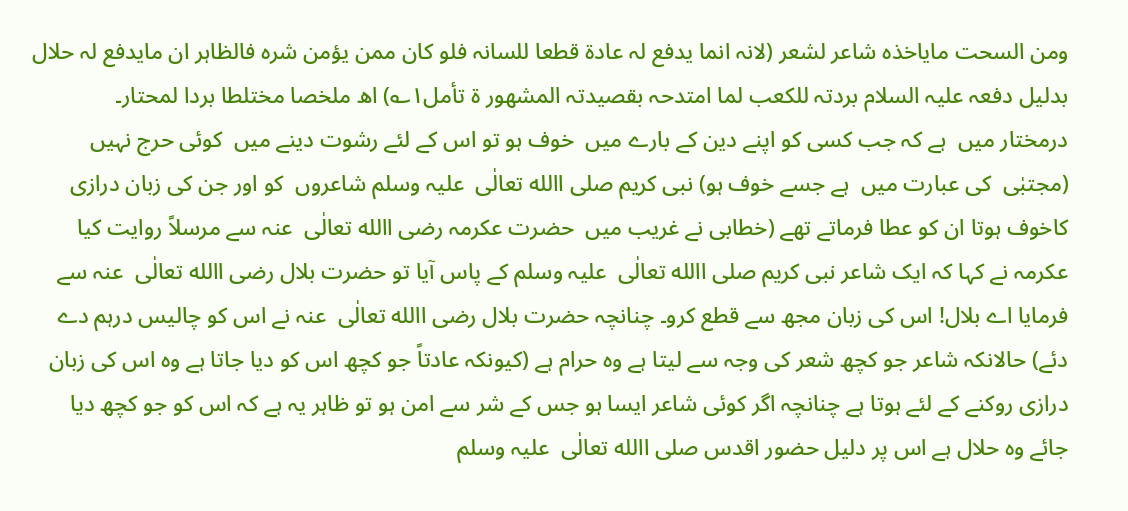ومن السحت مایاخذہ شاعر لشعر (لانہ انما یدفع لہ عادۃ قطعا للسانہ فلو کان ممن یؤمن شرہ فالظاہر ان مایدفع لہ حلال بدلیل دفعہ علیہ السلام بردتہ للکعب لما امتدحہ بقصیدتہ المشھور ۃ تأمل۱؎) اھ ملخصا مختلطا بردا لمحتار۔
درمختار میں  ہے کہ جب کسی کو اپنے دین کے بارے میں  خوف ہو تو اس کے لئے رشوت دینے میں  کوئی حرج نہیں  (مجتبٰی  کی عبارت میں  ہے جسے خوف ہو) نبی کریم صلی االله تعالٰی  علیہ وسلم شاعروں  کو اور جن کی زبان درازی کاخوف ہوتا ان کو عطا فرماتے تھے (خطابی نے غریب میں  حضرت عکرمہ رضی االله تعالٰی  عنہ سے مرسلاً روایت کیا عکرمہ نے کہا کہ ایک شاعر نبی کریم صلی االله تعالٰی  علیہ وسلم کے پاس آیا تو حضرت بلال رضی االله تعالٰی  عنہ سے فرمایا اے بلال! اس کی زبان مجھ سے قطع کرو۔ چنانچہ حضرت بلال رضی االله تعالٰی  عنہ نے اس کو چالیس درہم دے دئے) حالانکہ شاعر جو کچھ شعر کی وجہ سے لیتا ہے وہ حرام ہے (کیونکہ عادتاً جو کچھ اس کو دیا جاتا ہے وہ اس کی زبان درازی روکنے کے لئے ہوتا ہے چنانچہ اگر کوئی شاعر ایسا ہو جس کے شر سے امن ہو تو ظاہر یہ ہے کہ اس کو جو کچھ دیا جائے وہ حلال ہے اس پر دلیل حضور اقدس صلی االله تعالٰی  علیہ وسلم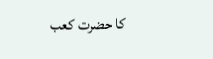کا حضرت کعب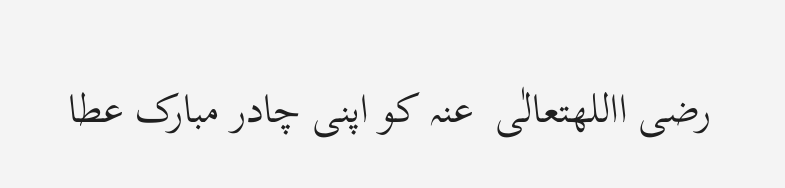رضی االلهتعالٰی  عنہ کو اپنی چادر مبارک عطا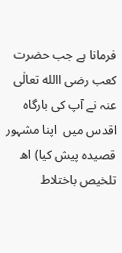فرمانا ہے جب حضرت کعب رضی االله تعالٰی  عنہ نے آپ کی بارگاہ اقدس میں  اپنا مشہور قصیدہ پیش کیا) اھ تلخیص باختلاط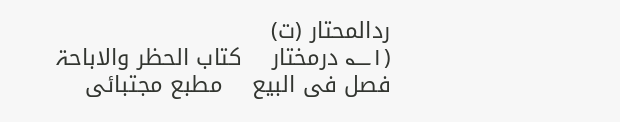ردالمحتار (ت)
(۱؎ درمختار    کتاب الحظر والاباحۃ    فصل فی البیع    مطبع مجتبائی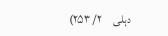دہلی     ۲/ ۲۵۳)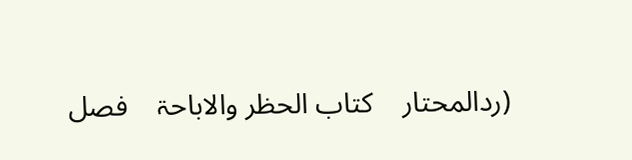(ردالمحتار    کتاب الحظر والاباحۃ    فصل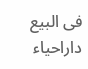فی البیع    داراحیاء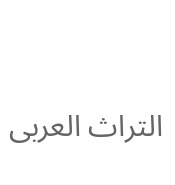التراث العربی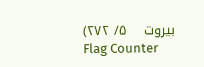بیروت    ۵/ ۲۷۲)
Flag Counter